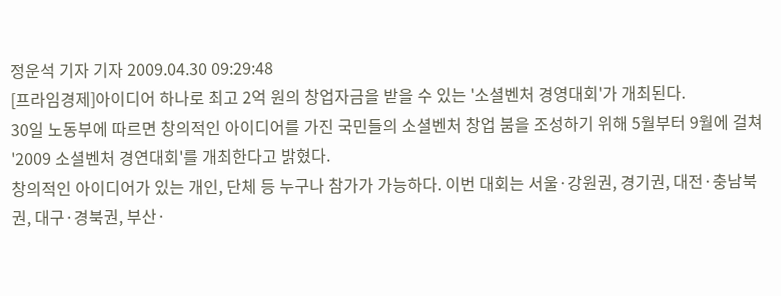정운석 기자 기자 2009.04.30 09:29:48
[프라임경제]아이디어 하나로 최고 2억 원의 창업자금을 받을 수 있는 '소셜벤처 경영대회'가 개최된다.
30일 노동부에 따르면 창의적인 아이디어를 가진 국민들의 소셜벤처 창업 붐을 조성하기 위해 5월부터 9월에 걸쳐 '2009 소셜벤처 경연대회'를 개최한다고 밝혔다.
창의적인 아이디어가 있는 개인, 단체 등 누구나 참가가 가능하다. 이번 대회는 서울·강원권, 경기권, 대전·충남북권, 대구·경북권, 부산·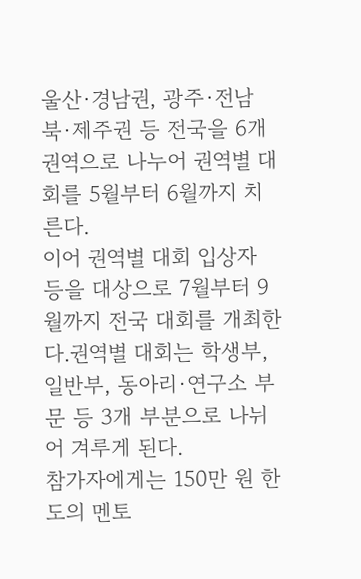울산·경남권, 광주·전남북·제주권 등 전국을 6개 권역으로 나누어 권역별 대회를 5월부터 6월까지 치른다.
이어 권역별 대회 입상자 등을 대상으로 7월부터 9월까지 전국 대회를 개최한다.권역별 대회는 학생부, 일반부, 동아리·연구소 부문 등 3개 부분으로 나뉘어 겨루게 된다.
참가자에게는 150만 원 한도의 멘토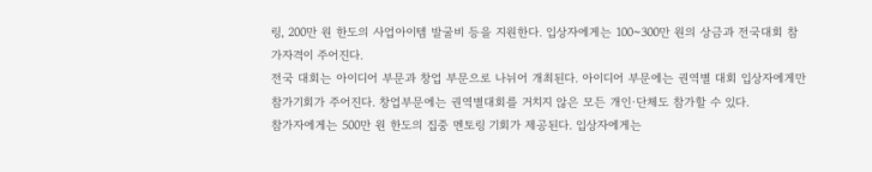링, 200만 원 한도의 사업아이템 발굴비 등을 지원한다. 입상자에게는 100~300만 원의 상금과 전국대회 참가자격이 주어진다.
전국 대회는 아이디어 부문과 창업 부문으로 나뉘어 개최된다. 아이디어 부문에는 권역별 대회 입상자에게만 참가기회가 주어진다. 창업부문에는 권역별대회를 거치지 않은 모든 개인·단체도 참가할 수 있다.
참가자에게는 500만 원 한도의 집중 멘토링 기회가 제공된다. 입상자에게는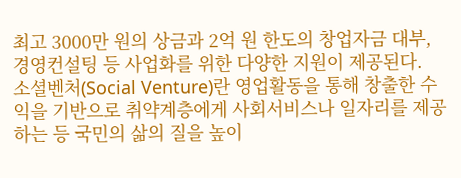최고 3000만 원의 상금과 2억 원 한도의 창업자금 대부, 경영컨설팅 등 사업화를 위한 다양한 지원이 제공된다.
소셜벤처(Social Venture)란 영업활동을 통해 창출한 수익을 기반으로 취약계층에게 사회서비스나 일자리를 제공하는 등 국민의 삶의 질을 높이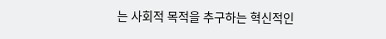는 사회적 목적을 추구하는 혁신적인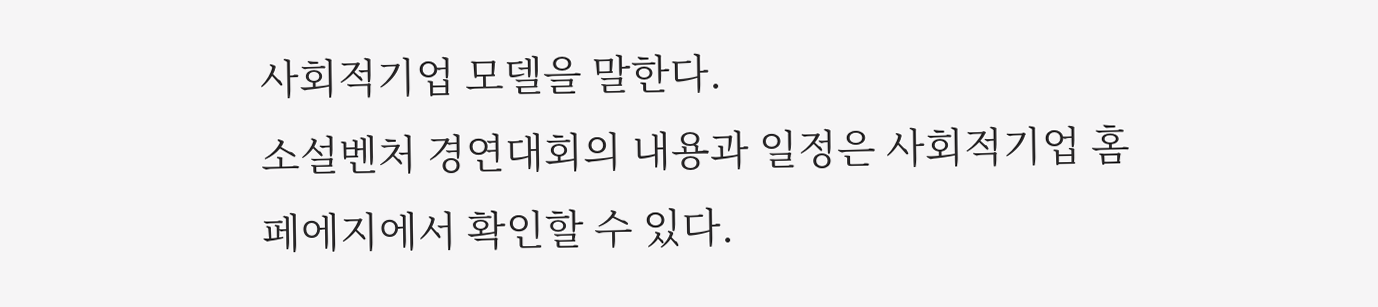사회적기업 모델을 말한다.
소설벤처 경연대회의 내용과 일정은 사회적기업 홈페에지에서 확인할 수 있다.